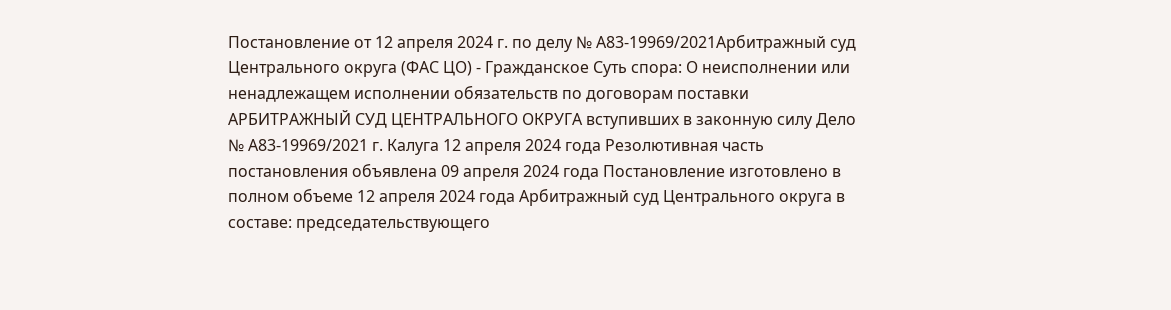Постановление от 12 апреля 2024 г. по делу № А83-19969/2021Арбитражный суд Центрального округа (ФАС ЦО) - Гражданское Суть спора: О неисполнении или ненадлежащем исполнении обязательств по договорам поставки АРБИТРАЖНЫЙ СУД ЦЕНТРАЛЬНОГО ОКРУГА вступивших в законную силу Дело № А83-19969/2021 г. Калуга 12 апреля 2024 года Резолютивная часть постановления объявлена 09 апреля 2024 года Постановление изготовлено в полном объеме 12 апреля 2024 года Арбитражный суд Центрального округа в составе: председательствующего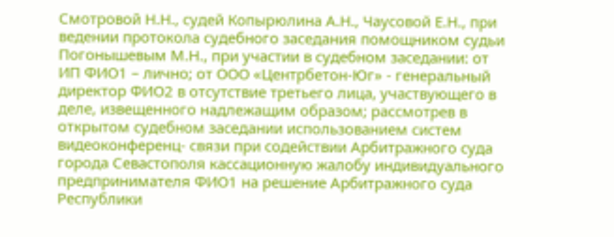Смотровой Н.Н., судей Копырюлина А.Н., Чаусовой Е.Н., при ведении протокола судебного заседания помощником судьи Погонышевым М.Н., при участии в судебном заседании: от ИП ФИО1 – лично; от ООО «Центрбетон-Юг» - генеральный директор ФИО2 в отсутствие третьего лица, участвующего в деле, извещенного надлежащим образом; рассмотрев в открытом судебном заседании использованием систем видеоконференц- связи при содействии Арбитражного суда города Севастополя кассационную жалобу индивидуального предпринимателя ФИО1 на решение Арбитражного суда Республики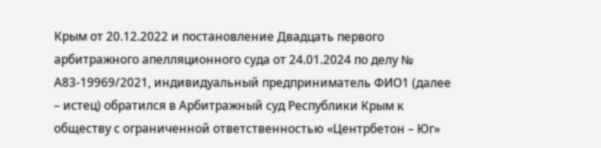Крым от 20.12.2022 и постановление Двадцать первого арбитражного апелляционного суда от 24.01.2024 по делу № А83-19969/2021, индивидуальный предприниматель ФИО1 (далее – истец) обратился в Арбитражный суд Республики Крым к обществу с ограниченной ответственностью «Центрбетон – Юг»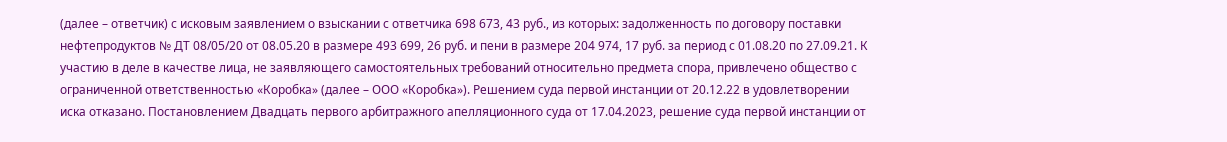(далее – ответчик) с исковым заявлением о взыскании с ответчика 698 673, 43 руб., из которых: задолженность по договору поставки нефтепродуктов № ДТ 08/05/20 от 08.05.20 в размере 493 699, 26 руб. и пени в размере 204 974, 17 руб. за период с 01.08.20 по 27.09.21. К участию в деле в качестве лица, не заявляющего самостоятельных требований относительно предмета спора, привлечено общество с ограниченной ответственностью «Коробка» (далее – ООО «Коробка»). Решением суда первой инстанции от 20.12.22 в удовлетворении иска отказано. Постановлением Двадцать первого арбитражного апелляционного суда от 17.04.2023, решение суда первой инстанции от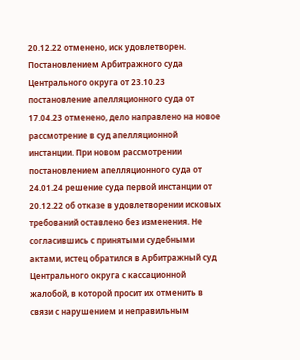20.12.22 отменено, иск удовлетворен. Постановлением Арбитражного суда Центрального округа от 23.10.23 постановление апелляционного суда от 17.04.23 отменено, дело направлено на новое рассмотрение в суд апелляционной инстанции. При новом рассмотрении постановлением апелляционного суда от 24.01.24 решение суда первой инстанции от 20.12.22 об отказе в удовлетворении исковых требований оставлено без изменения. Не согласившись с принятыми судебными актами, истец обратился в Арбитражный суд Центрального округа с кассационной жалобой, в которой просит их отменить в связи с нарушением и неправильным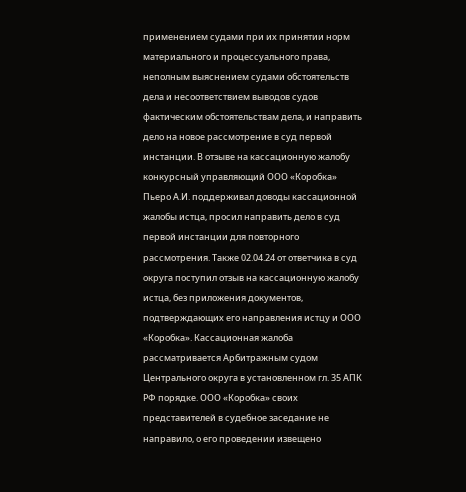применением судами при их принятии норм материального и процессуального права, неполным выяснением судами обстоятельств дела и несоответствием выводов судов фактическим обстоятельствам дела, и направить дело на новое рассмотрение в суд первой инстанции. В отзыве на кассационную жалобу конкурсный управляющий ООО «Коробка» Пьеро А.И. поддерживал доводы кассационной жалобы истца, просил направить дело в суд первой инстанции для повторного рассмотрения. Также 02.04.24 от ответчика в суд округа поступил отзыв на кассационную жалобу истца, без приложения документов, подтверждающих его направления истцу и ООО «Коробка». Кассационная жалоба рассматривается Арбитражным судом Центрального округа в установленном гл. 35 АПК РФ порядке. ООО «Коробка» своих представителей в судебное заседание не направило, о его проведении извещено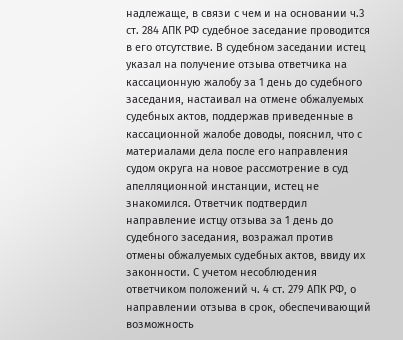надлежаще, в связи с чем и на основании ч.3 ст. 284 АПК РФ судебное заседание проводится в его отсутствие. В судебном заседании истец указал на получение отзыва ответчика на кассационную жалобу за 1 день до судебного заседания, настаивал на отмене обжалуемых судебных актов, поддержав приведенные в кассационной жалобе доводы, пояснил, что с материалами дела после его направления судом округа на новое рассмотрение в суд апелляционной инстанции, истец не знакомился. Ответчик подтвердил направление истцу отзыва за 1 день до судебного заседания, возражал против отмены обжалуемых судебных актов, ввиду их законности. С учетом несоблюдения ответчиком положений ч. 4 ст. 279 АПК РФ, о направлении отзыва в срок, обеспечивающий возможность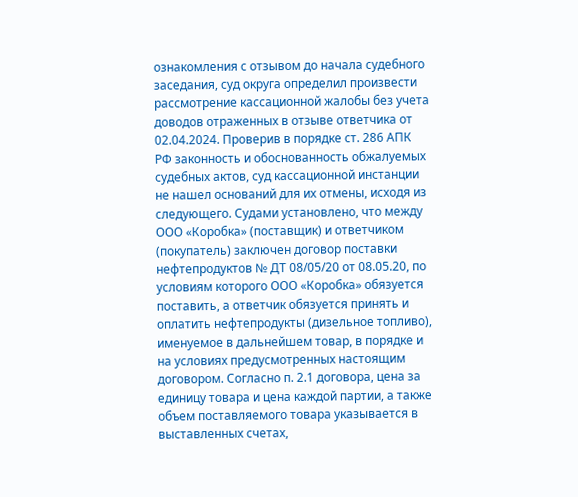ознакомления с отзывом до начала судебного заседания, суд округа определил произвести рассмотрение кассационной жалобы без учета доводов отраженных в отзыве ответчика от 02.04.2024. Проверив в порядке ст. 286 АПК РФ законность и обоснованность обжалуемых судебных актов, суд кассационной инстанции не нашел оснований для их отмены, исходя из следующего. Судами установлено, что между ООО «Коробка» (поставщик) и ответчиком (покупатель) заключен договор поставки нефтепродуктов № ДТ 08/05/20 от 08.05.20, по условиям которого ООО «Коробка» обязуется поставить, а ответчик обязуется принять и оплатить нефтепродукты (дизельное топливо), именуемое в дальнейшем товар, в порядке и на условиях предусмотренных настоящим договором. Согласно п. 2.1 договора, цена за единицу товара и цена каждой партии, а также объем поставляемого товара указывается в выставленных счетах,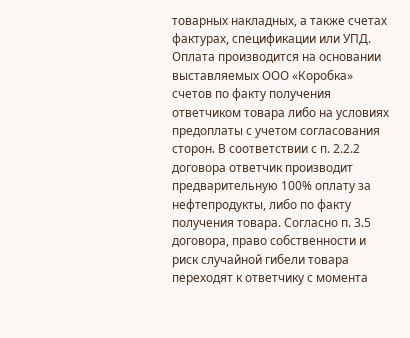товарных накладных, а также счетах фактурах, спецификации или УПД. Оплата производится на основании выставляемых ООО «Коробка» счетов по факту получения ответчиком товара либо на условиях предоплаты с учетом согласования сторон. В соответствии с п. 2.2.2 договора ответчик производит предварительную 100% оплату за нефтепродукты, либо по факту получения товара. Согласно п. 3.5 договора, право собственности и риск случайной гибели товара переходят к ответчику с момента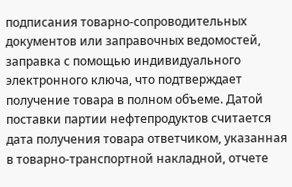подписания товарно-сопроводительных документов или заправочных ведомостей, заправка с помощью индивидуального электронного ключа, что подтверждает получение товара в полном объеме. Датой поставки партии нефтепродуктов считается дата получения товара ответчиком, указанная в товарно-транспортной накладной, отчете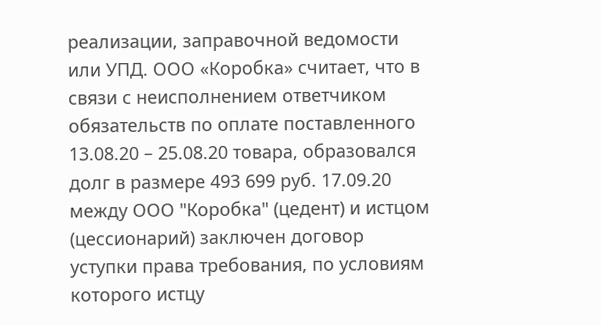реализации, заправочной ведомости или УПД. ООО «Коробка» считает, что в связи с неисполнением ответчиком обязательств по оплате поставленного 13.08.20 – 25.08.20 товара, образовался долг в размере 493 699 руб. 17.09.20 между ООО "Коробка" (цедент) и истцом (цессионарий) заключен договор уступки права требования, по условиям которого истцу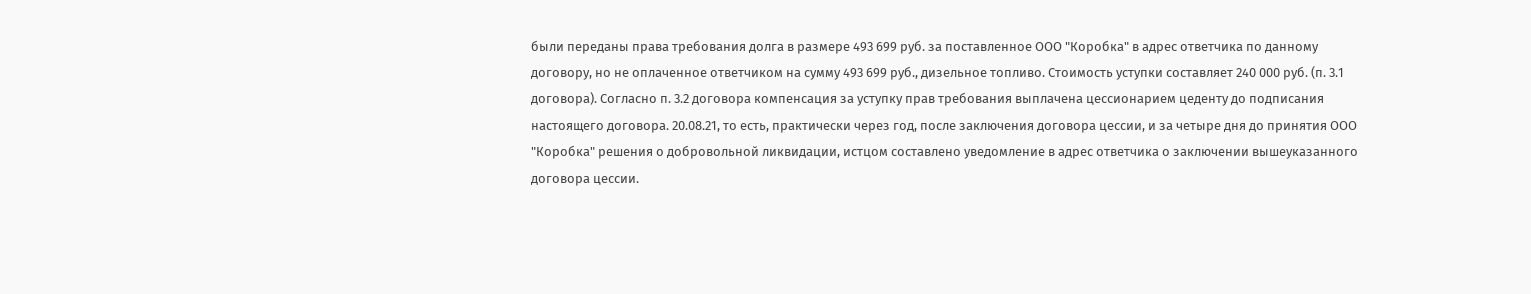были переданы права требования долга в размере 493 699 руб. за поставленное ООО "Коробка" в адрес ответчика по данному договору, но не оплаченное ответчиком на сумму 493 699 руб., дизельное топливо. Стоимость уступки составляет 240 000 руб. (п. 3.1 договора). Согласно п. 3.2 договора компенсация за уступку прав требования выплачена цессионарием цеденту до подписания настоящего договора. 20.08.21, то есть, практически через год, после заключения договора цессии, и за четыре дня до принятия ООО "Коробка" решения о добровольной ликвидации, истцом составлено уведомление в адрес ответчика о заключении вышеуказанного договора цессии.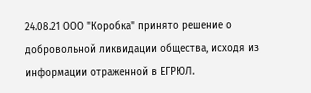24.08.21 ООО "Коробка" принято решение о добровольной ликвидации общества, исходя из информации отраженной в ЕГРЮЛ.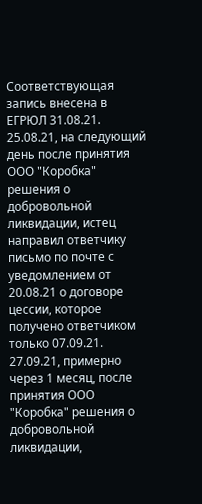Соответствующая запись внесена в ЕГРЮЛ 31.08.21. 25.08.21, на следующий день после принятия ООО "Коробка" решения о добровольной ликвидации, истец направил ответчику письмо по почте с уведомлением от 20.08.21 о договоре цессии, которое получено ответчиком только 07.09.21. 27.09.21, примерно через 1 месяц, после принятия ООО "Коробка" решения о добровольной ликвидации,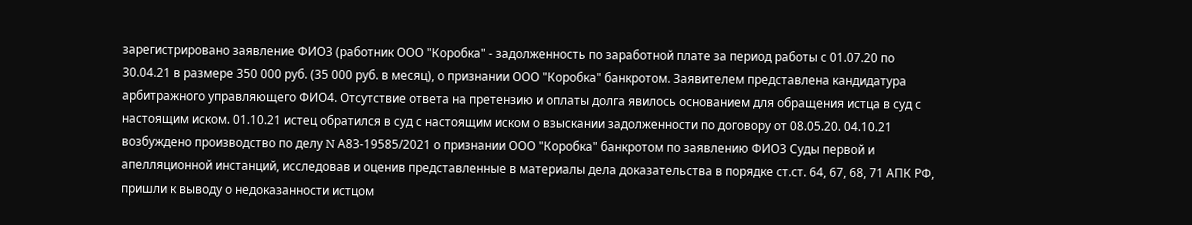зарегистрировано заявление ФИО3 (работник ООО "Коробка" - задолженность по заработной плате за период работы с 01.07.20 по 30.04.21 в размере 350 000 руб. (35 000 руб. в месяц), о признании ООО "Коробка" банкротом. Заявителем представлена кандидатура арбитражного управляющего ФИО4. Отсутствие ответа на претензию и оплаты долга явилось основанием для обращения истца в суд с настоящим иском. 01.10.21 истец обратился в суд с настоящим иском о взыскании задолженности по договору от 08.05.20. 04.10.21 возбуждено производство по делу N А83-19585/2021 о признании ООО "Коробка" банкротом по заявлению ФИО3 Суды первой и апелляционной инстанций, исследовав и оценив представленные в материалы дела доказательства в порядке ст.ст. 64, 67, 68, 71 АПК РФ, пришли к выводу о недоказанности истцом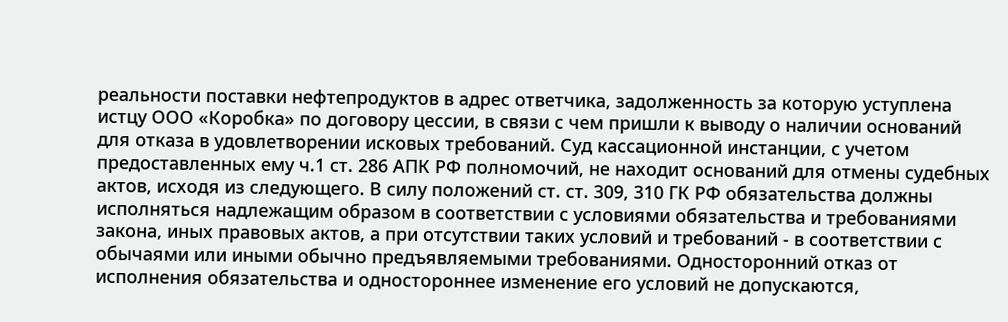реальности поставки нефтепродуктов в адрес ответчика, задолженность за которую уступлена истцу ООО «Коробка» по договору цессии, в связи с чем пришли к выводу о наличии оснований для отказа в удовлетворении исковых требований. Суд кассационной инстанции, с учетом предоставленных ему ч.1 ст. 286 АПК РФ полномочий, не находит оснований для отмены судебных актов, исходя из следующего. В силу положений ст. ст. 309, 310 ГК РФ обязательства должны исполняться надлежащим образом в соответствии с условиями обязательства и требованиями закона, иных правовых актов, а при отсутствии таких условий и требований - в соответствии с обычаями или иными обычно предъявляемыми требованиями. Односторонний отказ от исполнения обязательства и одностороннее изменение его условий не допускаются,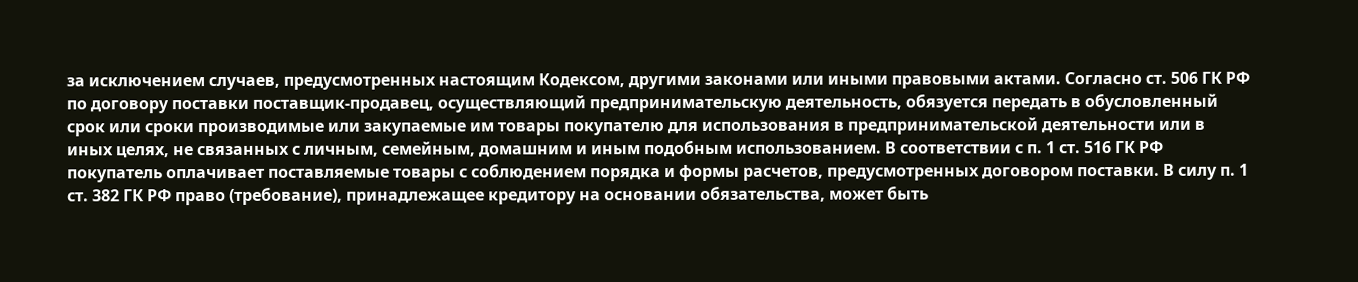за исключением случаев, предусмотренных настоящим Кодексом, другими законами или иными правовыми актами. Согласно ст. 506 ГК РФ по договору поставки поставщик-продавец, осуществляющий предпринимательскую деятельность, обязуется передать в обусловленный срок или сроки производимые или закупаемые им товары покупателю для использования в предпринимательской деятельности или в иных целях, не связанных с личным, семейным, домашним и иным подобным использованием. В соответствии с п. 1 ст. 516 ГК РФ покупатель оплачивает поставляемые товары с соблюдением порядка и формы расчетов, предусмотренных договором поставки. В силу п. 1 ст. 382 ГК РФ право (требование), принадлежащее кредитору на основании обязательства, может быть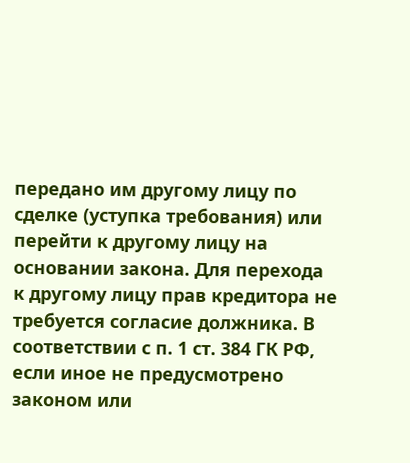передано им другому лицу по сделке (уступка требования) или перейти к другому лицу на основании закона. Для перехода к другому лицу прав кредитора не требуется согласие должника. В соответствии с п. 1 ст. 384 ГК РФ, если иное не предусмотрено законом или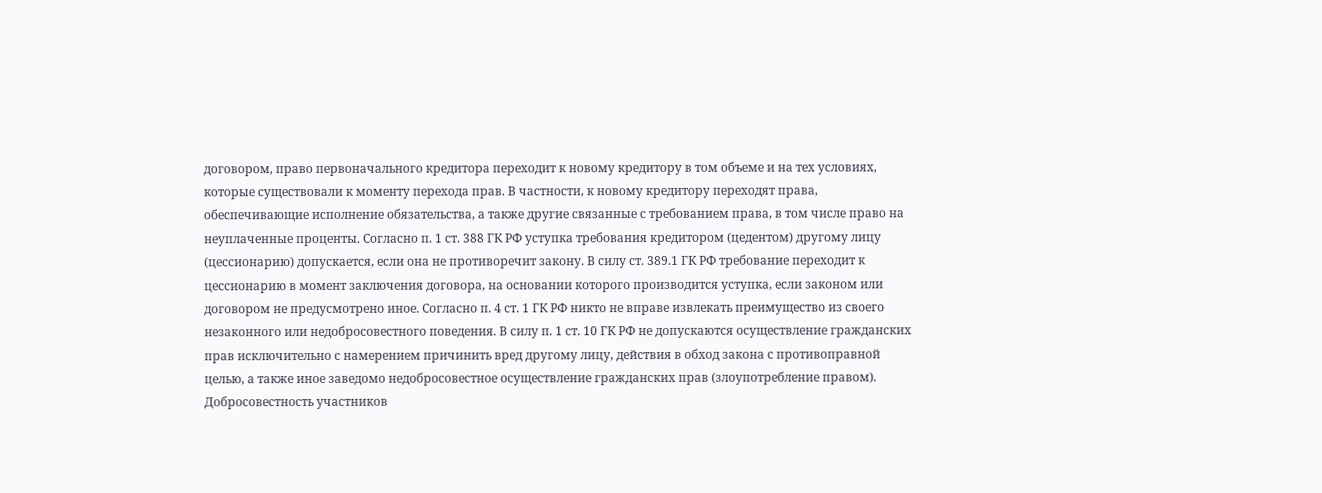договором, право первоначального кредитора переходит к новому кредитору в том объеме и на тех условиях, которые существовали к моменту перехода прав. В частности, к новому кредитору переходят права, обеспечивающие исполнение обязательства, а также другие связанные с требованием права, в том числе право на неуплаченные проценты. Согласно п. 1 ст. 388 ГК РФ уступка требования кредитором (цедентом) другому лицу (цессионарию) допускается, если она не противоречит закону. В силу ст. 389.1 ГК РФ требование переходит к цессионарию в момент заключения договора, на основании которого производится уступка, если законом или договором не предусмотрено иное. Согласно п. 4 ст. 1 ГК РФ никто не вправе извлекать преимущество из своего незаконного или недобросовестного поведения. В силу п. 1 ст. 10 ГК РФ не допускаются осуществление гражданских прав исключительно с намерением причинить вред другому лицу, действия в обход закона с противоправной целью, а также иное заведомо недобросовестное осуществление гражданских прав (злоупотребление правом). Добросовестность участников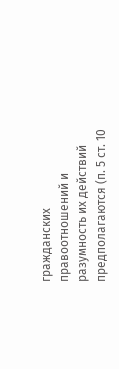гражданских правоотношений и разумность их действий предполагаются (п. 5 ст. 10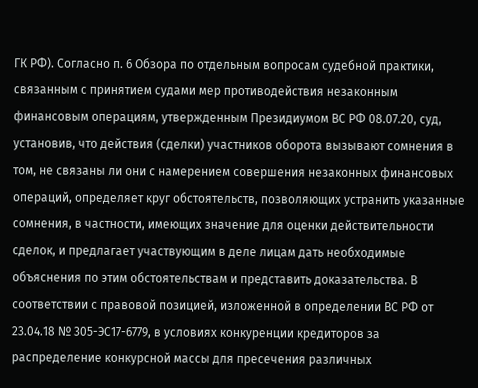ГК РФ). Согласно п. 6 Обзора по отдельным вопросам судебной практики, связанным с принятием судами мер противодействия незаконным финансовым операциям, утвержденным Президиумом ВС РФ 08.07.20, суд, установив, что действия (сделки) участников оборота вызывают сомнения в том, не связаны ли они с намерением совершения незаконных финансовых операций, определяет круг обстоятельств, позволяющих устранить указанные сомнения, в частности, имеющих значение для оценки действительности сделок, и предлагает участвующим в деле лицам дать необходимые объяснения по этим обстоятельствам и представить доказательства. В соответствии с правовой позицией, изложенной в определении ВС РФ от 23.04.18 № 305-ЭС17-6779, в условиях конкуренции кредиторов за распределение конкурсной массы для пресечения различных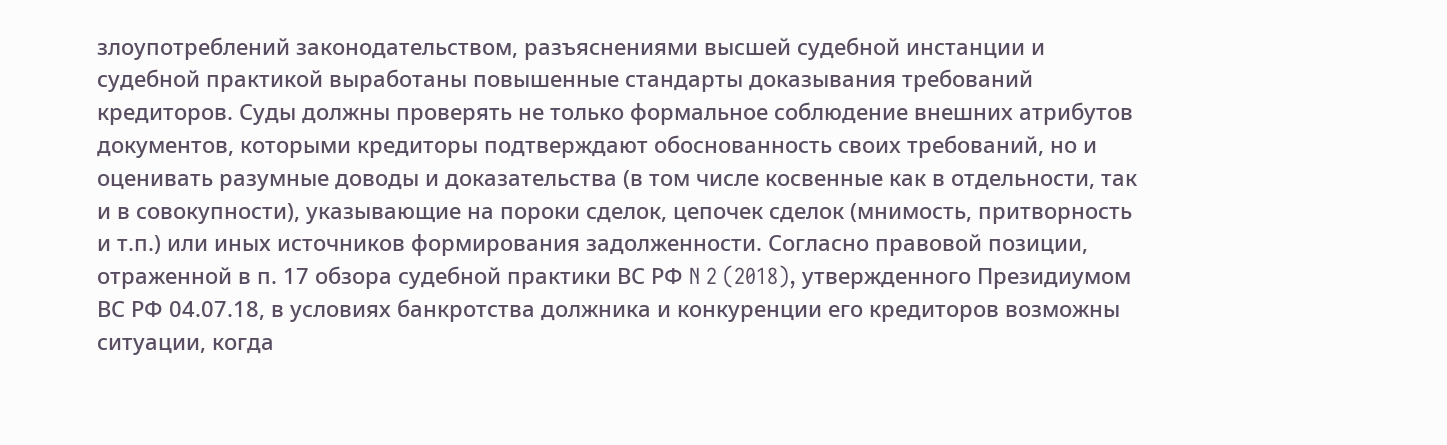злоупотреблений законодательством, разъяснениями высшей судебной инстанции и судебной практикой выработаны повышенные стандарты доказывания требований кредиторов. Суды должны проверять не только формальное соблюдение внешних атрибутов документов, которыми кредиторы подтверждают обоснованность своих требований, но и оценивать разумные доводы и доказательства (в том числе косвенные как в отдельности, так и в совокупности), указывающие на пороки сделок, цепочек сделок (мнимость, притворность и т.п.) или иных источников формирования задолженности. Согласно правовой позиции, отраженной в п. 17 обзора судебной практики ВС РФ N 2 (2018), утвержденного Президиумом ВС РФ 04.07.18, в условиях банкротства должника и конкуренции его кредиторов возможны ситуации, когда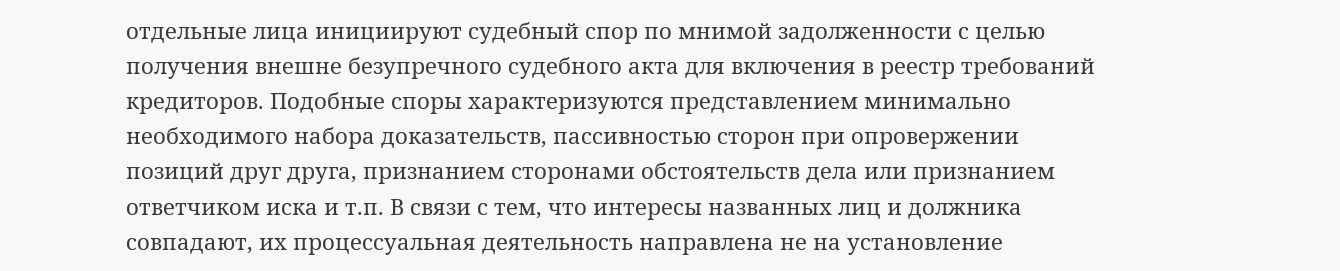отдельные лица инициируют судебный спор по мнимой задолженности с целью получения внешне безупречного судебного акта для включения в реестр требований кредиторов. Подобные споры характеризуются представлением минимально необходимого набора доказательств, пассивностью сторон при опровержении позиций друг друга, признанием сторонами обстоятельств дела или признанием ответчиком иска и т.п. В связи с тем, что интересы названных лиц и должника совпадают, их процессуальная деятельность направлена не на установление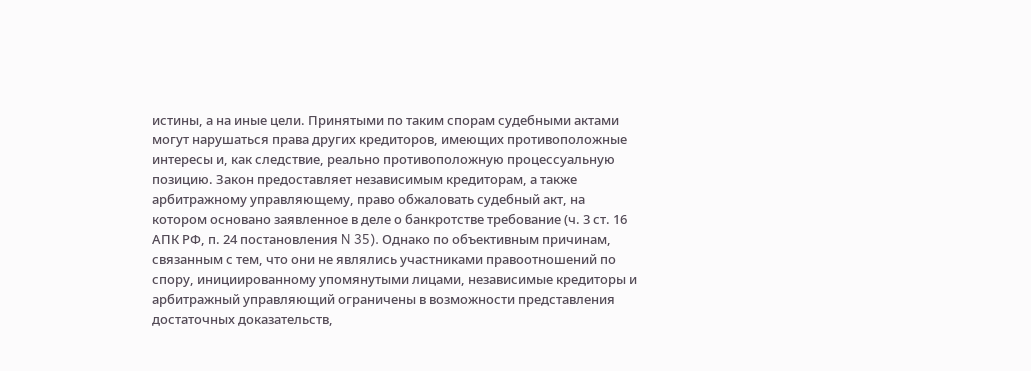истины, а на иные цели. Принятыми по таким спорам судебными актами могут нарушаться права других кредиторов, имеющих противоположные интересы и, как следствие, реально противоположную процессуальную позицию. Закон предоставляет независимым кредиторам, а также арбитражному управляющему, право обжаловать судебный акт, на котором основано заявленное в деле о банкротстве требование (ч. 3 ст. 16 АПК РФ, п. 24 постановления N 35). Однако по объективным причинам, связанным с тем, что они не являлись участниками правоотношений по спору, инициированному упомянутыми лицами, независимые кредиторы и арбитражный управляющий ограничены в возможности представления достаточных доказательств,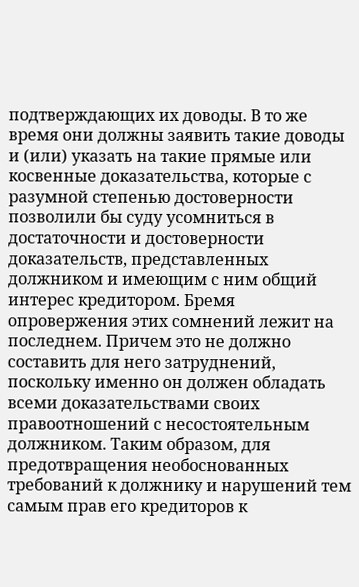подтверждающих их доводы. В то же время они должны заявить такие доводы и (или) указать на такие прямые или косвенные доказательства, которые с разумной степенью достоверности позволили бы суду усомниться в достаточности и достоверности доказательств, представленных должником и имеющим с ним общий интерес кредитором. Бремя опровержения этих сомнений лежит на последнем. Причем это не должно составить для него затруднений, поскольку именно он должен обладать всеми доказательствами своих правоотношений с несостоятельным должником. Таким образом, для предотвращения необоснованных требований к должнику и нарушений тем самым прав его кредиторов к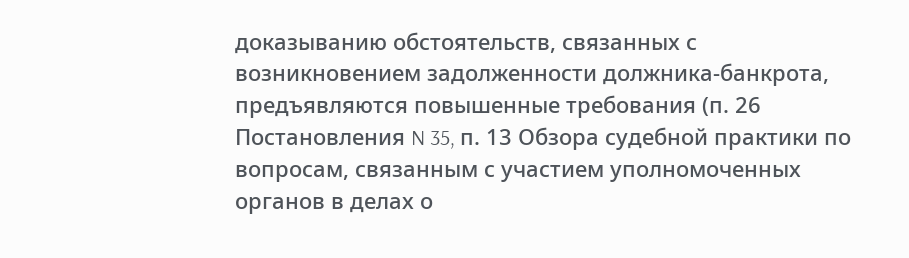доказыванию обстоятельств, связанных с возникновением задолженности должника-банкрота, предъявляются повышенные требования (п. 26 Постановления N 35, п. 13 Обзора судебной практики по вопросам, связанным с участием уполномоченных органов в делах о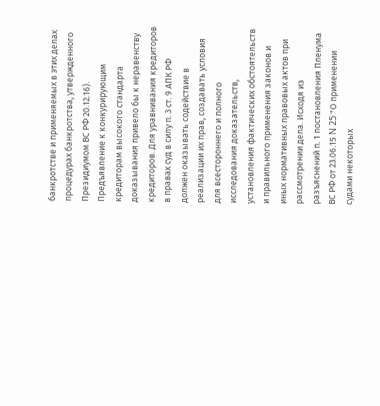банкротстве и применяемых в этих делах процедурах банкротства, утвержденного Президиумом ВС РФ 20.12.16). Предъявление к конкурирующим кредиторам высокого стандарта доказывания привело бы к неравенству кредиторов. Для уравнивания кредиторов в правах суд в силу п. 3 ст. 9 АПК РФ должен оказывать содействие в реализации их прав, создавать условия для всестороннего и полного исследования доказательств, установления фактических обстоятельств и правильного применения законов и иных нормативных правовых актов при рассмотрении дела. Исходя из разъяснений п. 1 постановления Пленума ВС РФ от 23.06.15 N 25 "О применении судами некоторых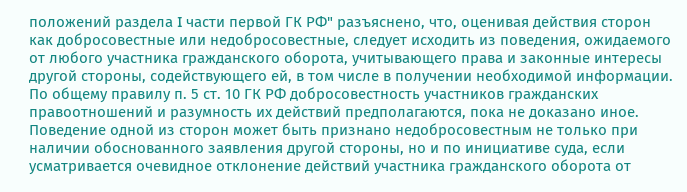положений раздела I части первой ГК РФ" разъяснено, что, оценивая действия сторон как добросовестные или недобросовестные, следует исходить из поведения, ожидаемого от любого участника гражданского оборота, учитывающего права и законные интересы другой стороны, содействующего ей, в том числе в получении необходимой информации. По общему правилу п. 5 ст. 10 ГК РФ добросовестность участников гражданских правоотношений и разумность их действий предполагаются, пока не доказано иное. Поведение одной из сторон может быть признано недобросовестным не только при наличии обоснованного заявления другой стороны, но и по инициативе суда, если усматривается очевидное отклонение действий участника гражданского оборота от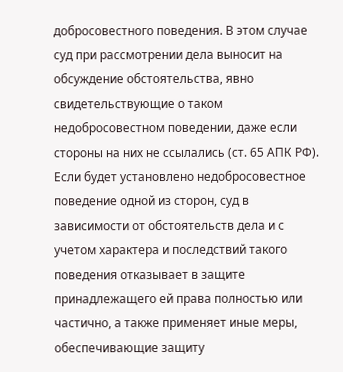добросовестного поведения. В этом случае суд при рассмотрении дела выносит на обсуждение обстоятельства, явно свидетельствующие о таком недобросовестном поведении, даже если стороны на них не ссылались (ст. 65 АПК РФ). Если будет установлено недобросовестное поведение одной из сторон, суд в зависимости от обстоятельств дела и с учетом характера и последствий такого поведения отказывает в защите принадлежащего ей права полностью или частично, а также применяет иные меры, обеспечивающие защиту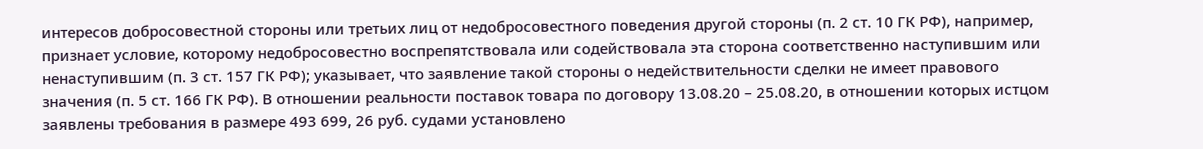интересов добросовестной стороны или третьих лиц от недобросовестного поведения другой стороны (п. 2 ст. 10 ГК РФ), например, признает условие, которому недобросовестно воспрепятствовала или содействовала эта сторона соответственно наступившим или ненаступившим (п. 3 ст. 157 ГК РФ); указывает, что заявление такой стороны о недействительности сделки не имеет правового значения (п. 5 ст. 166 ГК РФ). В отношении реальности поставок товара по договору 13.08.20 – 25.08.20, в отношении которых истцом заявлены требования в размере 493 699, 26 руб. судами установлено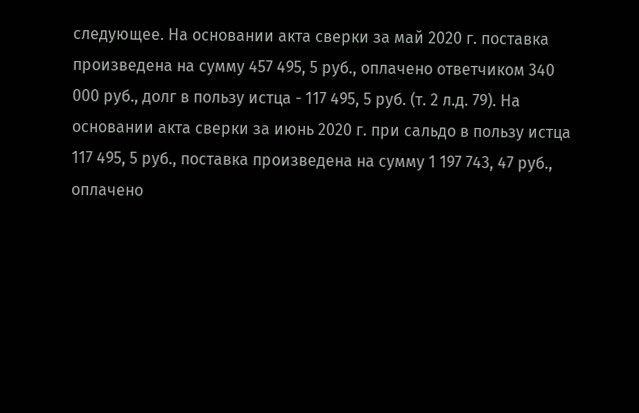следующее. На основании акта сверки за май 2020 г. поставка произведена на сумму 457 495, 5 руб., оплачено ответчиком 340 000 руб., долг в пользу истца - 117 495, 5 руб. (т. 2 л.д. 79). На основании акта сверки за июнь 2020 г. при сальдо в пользу истца 117 495, 5 руб., поставка произведена на сумму 1 197 743, 47 руб., оплачено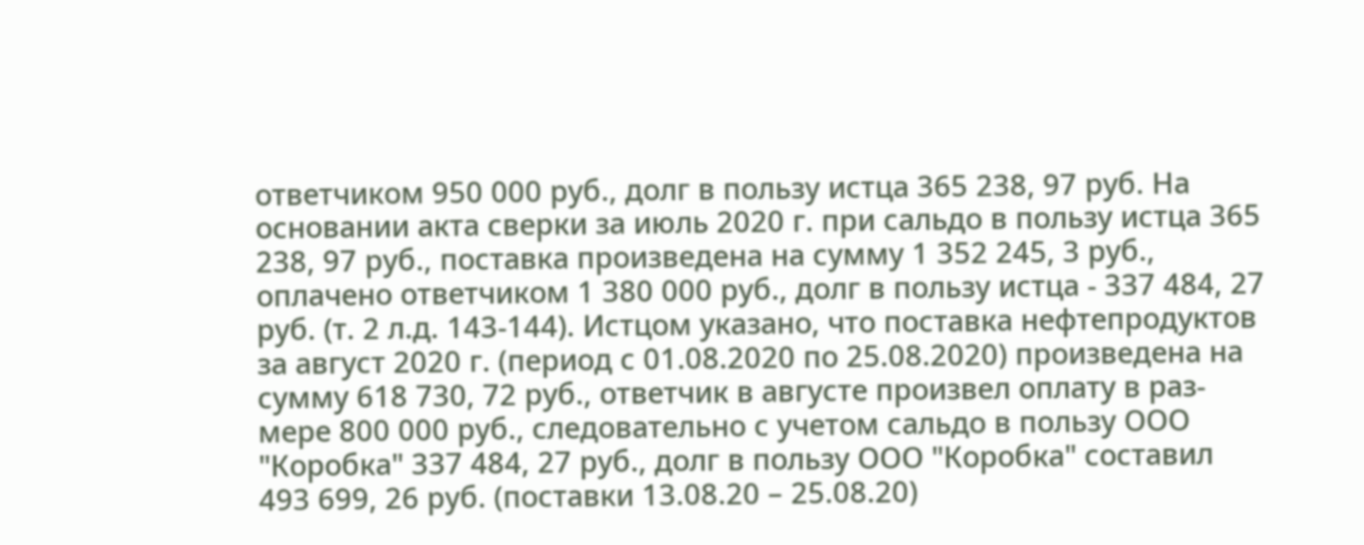ответчиком 950 000 руб., долг в пользу истца 365 238, 97 руб. На основании акта сверки за июль 2020 г. при сальдо в пользу истца 365 238, 97 руб., поставка произведена на сумму 1 352 245, 3 руб., оплачено ответчиком 1 380 000 руб., долг в пользу истца - 337 484, 27 руб. (т. 2 л.д. 143-144). Истцом указано, что поставка нефтепродуктов за август 2020 г. (период с 01.08.2020 по 25.08.2020) произведена на сумму 618 730, 72 руб., ответчик в августе произвел оплату в раз- мере 800 000 руб., следовательно с учетом сальдо в пользу ООО "Коробка" 337 484, 27 руб., долг в пользу ООО "Коробка" составил 493 699, 26 руб. (поставки 13.08.20 – 25.08.20)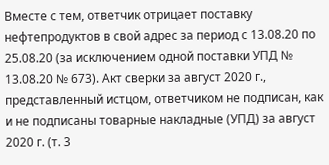Вместе с тем, ответчик отрицает поставку нефтепродуктов в свой адрес за период с 13.08.20 по 25.08.20 (за исключением одной поставки УПД № 13.08.20 № 673). Акт сверки за август 2020 г., представленный истцом, ответчиком не подписан, как и не подписаны товарные накладные (УПД) за август 2020 г. (т. 3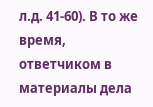л.д. 41-60). В то же время, ответчиком в материалы дела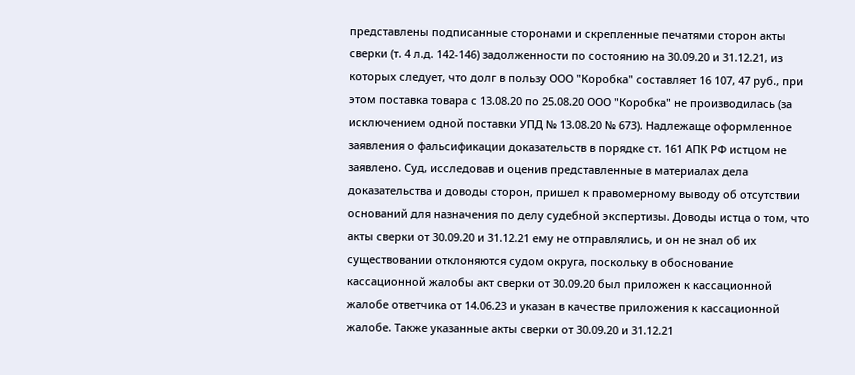представлены подписанные сторонами и скрепленные печатями сторон акты сверки (т. 4 л.д. 142-146) задолженности по состоянию на 30.09.20 и 31.12.21, из которых следует, что долг в пользу ООО "Коробка" составляет 16 107, 47 руб., при этом поставка товара с 13.08.20 по 25.08.20 ООО "Коробка" не производилась (за исключением одной поставки УПД № 13.08.20 № 673). Надлежаще оформленное заявления о фальсификации доказательств в порядке ст. 161 АПК РФ истцом не заявлено. Суд, исследовав и оценив представленные в материалах дела доказательства и доводы сторон, пришел к правомерному выводу об отсутствии оснований для назначения по делу судебной экспертизы. Доводы истца о том, что акты сверки от 30.09.20 и 31.12.21 ему не отправлялись, и он не знал об их существовании отклоняются судом округа, поскольку в обоснование кассационной жалобы акт сверки от 30.09.20 был приложен к кассационной жалобе ответчика от 14.06.23 и указан в качестве приложения к кассационной жалобе. Также указанные акты сверки от 30.09.20 и 31.12.21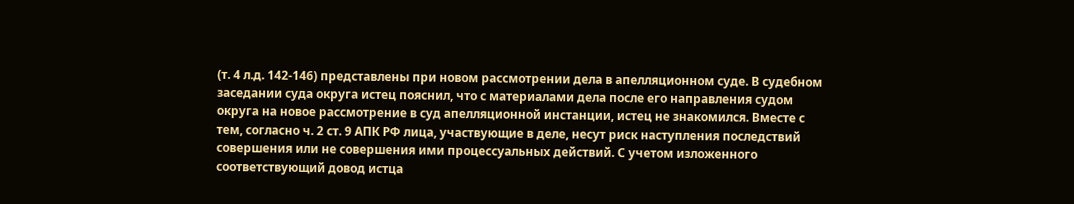(т. 4 л.д. 142-146) представлены при новом рассмотрении дела в апелляционном суде. В судебном заседании суда округа истец пояснил, что с материалами дела после его направления судом округа на новое рассмотрение в суд апелляционной инстанции, истец не знакомился. Вместе с тем, согласно ч. 2 ст. 9 АПК РФ лица, участвующие в деле, несут риск наступления последствий совершения или не совершения ими процессуальных действий. С учетом изложенного соответствующий довод истца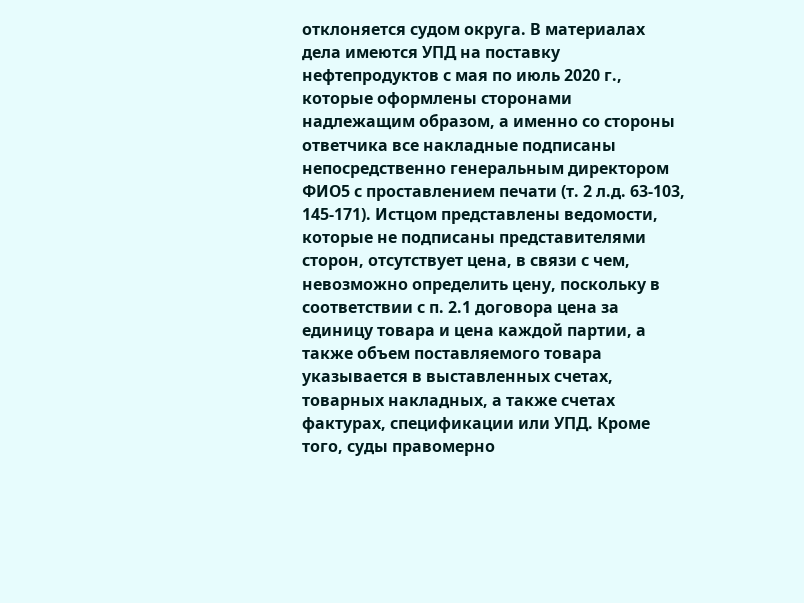отклоняется судом округа. В материалах дела имеются УПД на поставку нефтепродуктов с мая по июль 2020 г., которые оформлены сторонами надлежащим образом, а именно со стороны ответчика все накладные подписаны непосредственно генеральным директором ФИО5 с проставлением печати (т. 2 л.д. 63-103, 145-171). Истцом представлены ведомости, которые не подписаны представителями сторон, отсутствует цена, в связи с чем, невозможно определить цену, поскольку в соответствии с п. 2.1 договора цена за единицу товара и цена каждой партии, а также объем поставляемого товара указывается в выставленных счетах, товарных накладных, а также счетах фактурах, спецификации или УПД. Кроме того, суды правомерно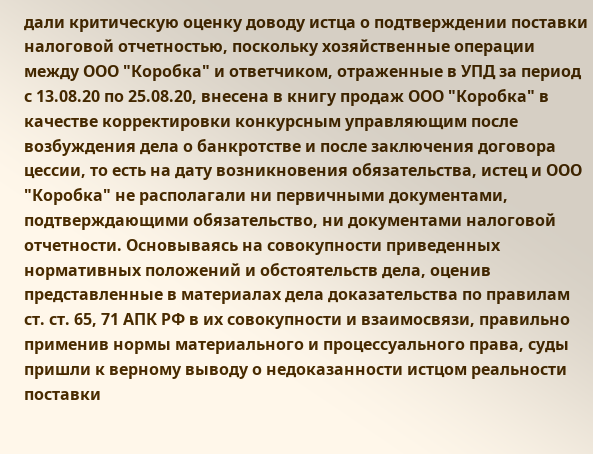дали критическую оценку доводу истца о подтверждении поставки налоговой отчетностью, поскольку хозяйственные операции между ООО "Коробка" и ответчиком, отраженные в УПД за период с 13.08.20 по 25.08.20, внесена в книгу продаж ООО "Коробка" в качестве корректировки конкурсным управляющим после возбуждения дела о банкротстве и после заключения договора цессии, то есть на дату возникновения обязательства, истец и ООО "Коробка" не располагали ни первичными документами, подтверждающими обязательство, ни документами налоговой отчетности. Основываясь на совокупности приведенных нормативных положений и обстоятельств дела, оценив представленные в материалах дела доказательства по правилам ст. ст. 65, 71 АПК РФ в их совокупности и взаимосвязи, правильно применив нормы материального и процессуального права, суды пришли к верному выводу о недоказанности истцом реальности поставки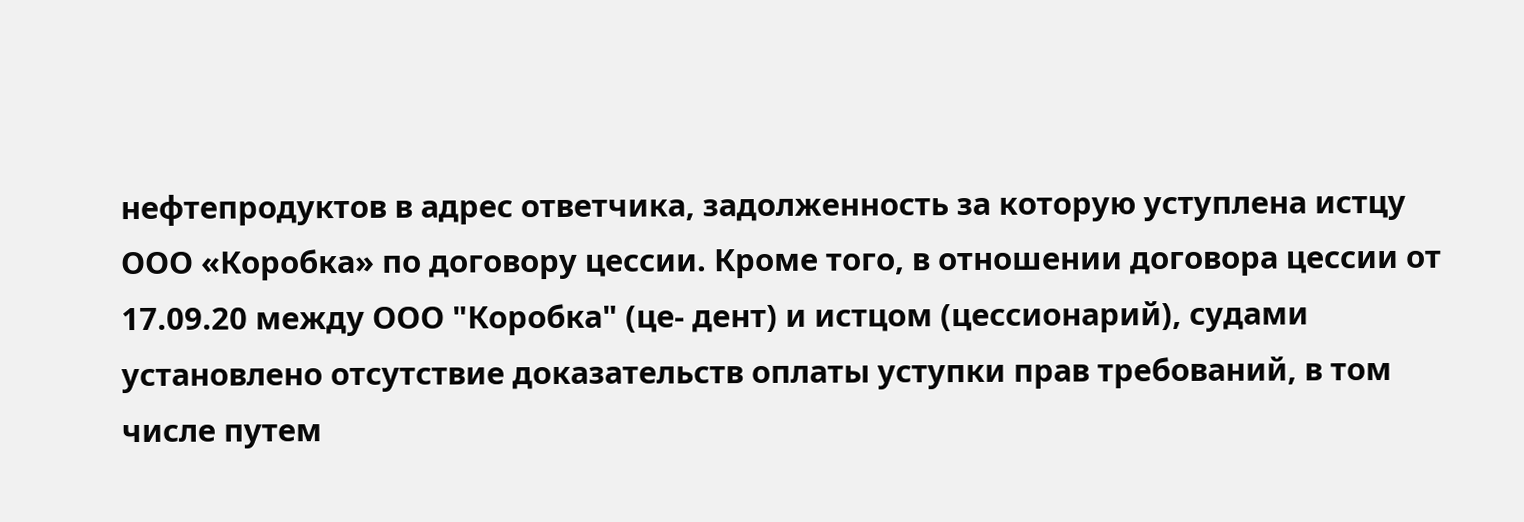нефтепродуктов в адрес ответчика, задолженность за которую уступлена истцу ООО «Коробка» по договору цессии. Кроме того, в отношении договора цессии от 17.09.20 между ООО "Коробка" (це- дент) и истцом (цессионарий), судами установлено отсутствие доказательств оплаты уступки прав требований, в том числе путем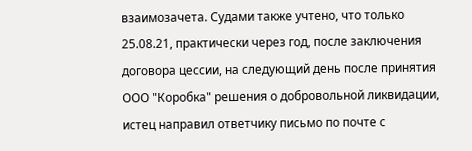взаимозачета. Судами также учтено, что только 25.08.21, практически через год, после заключения договора цессии, на следующий день после принятия ООО "Коробка" решения о добровольной ликвидации, истец направил ответчику письмо по почте с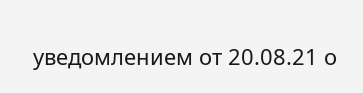уведомлением от 20.08.21 о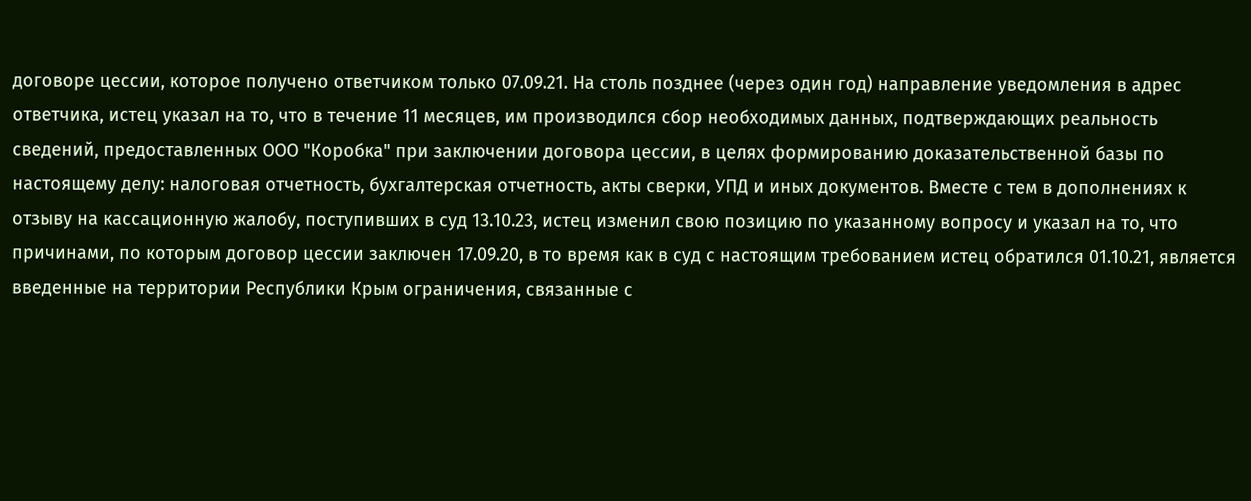договоре цессии, которое получено ответчиком только 07.09.21. На столь позднее (через один год) направление уведомления в адрес ответчика, истец указал на то, что в течение 11 месяцев, им производился сбор необходимых данных, подтверждающих реальность сведений, предоставленных ООО "Коробка" при заключении договора цессии, в целях формированию доказательственной базы по настоящему делу: налоговая отчетность, бухгалтерская отчетность, акты сверки, УПД и иных документов. Вместе с тем в дополнениях к отзыву на кассационную жалобу, поступивших в суд 13.10.23, истец изменил свою позицию по указанному вопросу и указал на то, что причинами, по которым договор цессии заключен 17.09.20, в то время как в суд с настоящим требованием истец обратился 01.10.21, является введенные на территории Республики Крым ограничения, связанные с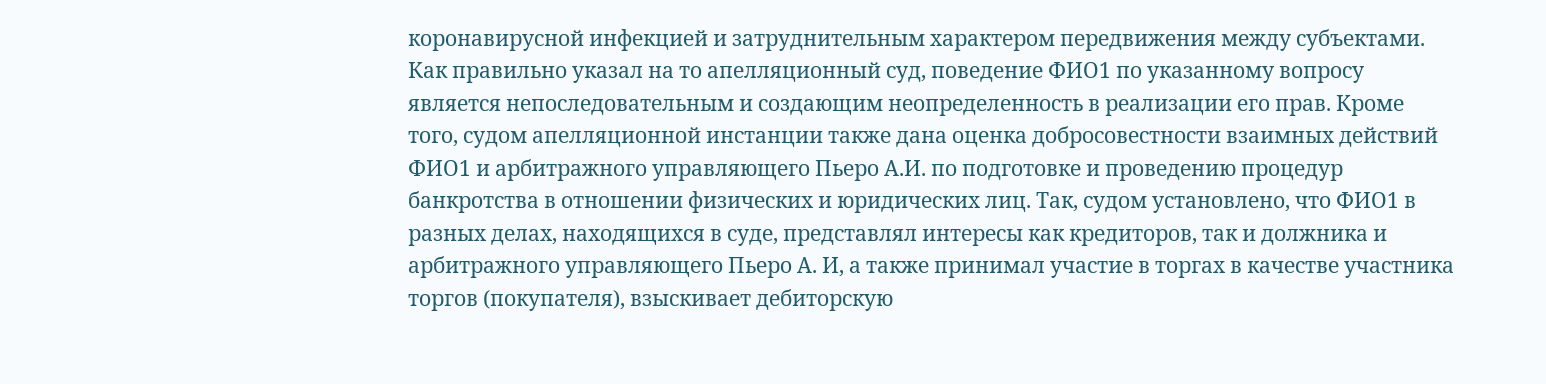коронавирусной инфекцией и затруднительным характером передвижения между субъектами. Как правильно указал на то апелляционный суд, поведение ФИО1 по указанному вопросу является непоследовательным и создающим неопределенность в реализации его прав. Кроме того, судом апелляционной инстанции также дана оценка добросовестности взаимных действий ФИО1 и арбитражного управляющего Пьеро А.И. по подготовке и проведению процедур банкротства в отношении физических и юридических лиц. Так, судом установлено, что ФИО1 в разных делах, находящихся в суде, представлял интересы как кредиторов, так и должника и арбитражного управляющего Пьеро А. И, а также принимал участие в торгах в качестве участника торгов (покупателя), взыскивает дебиторскую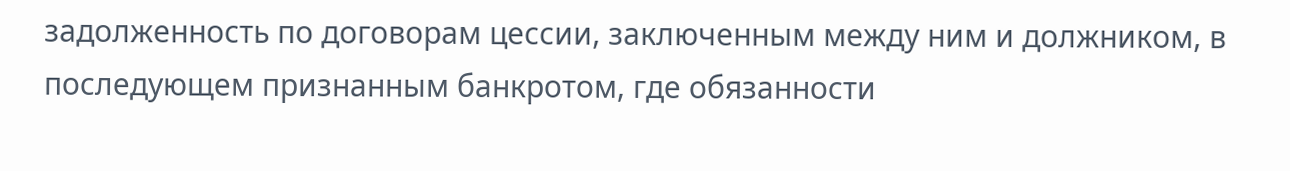задолженность по договорам цессии, заключенным между ним и должником, в последующем признанным банкротом, где обязанности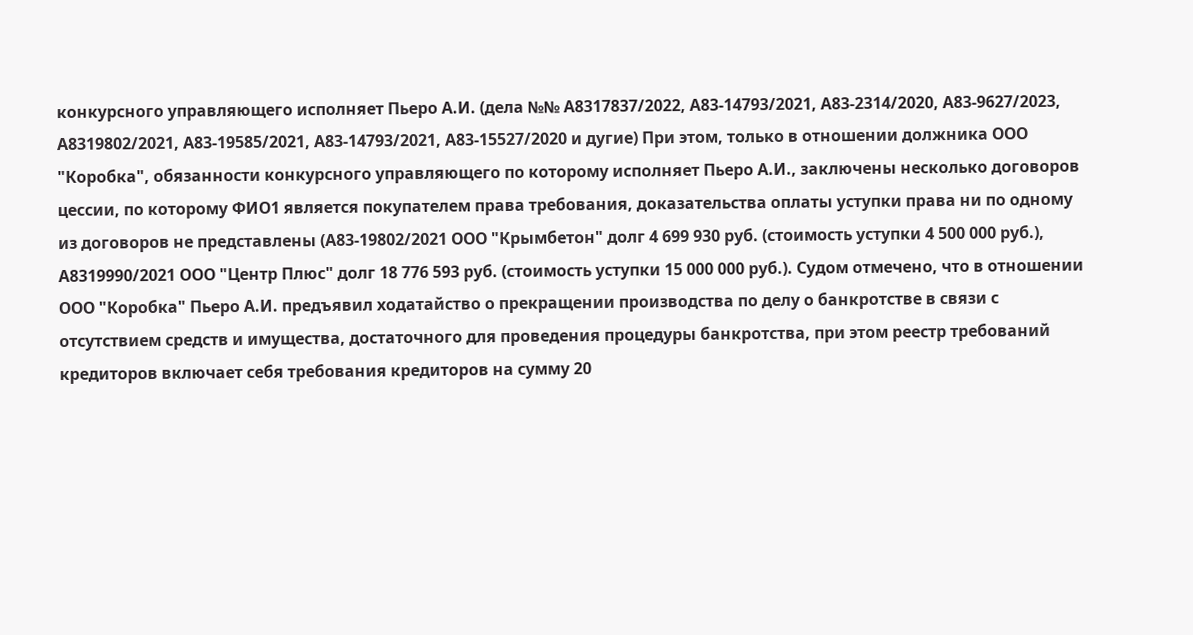конкурсного управляющего исполняет Пьеро А.И. (дела №№ А8317837/2022, А83-14793/2021, А83-2314/2020, А83-9627/2023, А8319802/2021, А83-19585/2021, А83-14793/2021, А83-15527/2020 и дугие) При этом, только в отношении должника ООО "Коробка", обязанности конкурсного управляющего по которому исполняет Пьеро А.И., заключены несколько договоров цессии, по которому ФИО1 является покупателем права требования, доказательства оплаты уступки права ни по одному из договоров не представлены (А83-19802/2021 ООО "Крымбетон" долг 4 699 930 руб. (стоимость уступки 4 500 000 руб.), А8319990/2021 ООО "Центр Плюс" долг 18 776 593 руб. (стоимость уступки 15 000 000 руб.). Судом отмечено, что в отношении ООО "Коробка" Пьеро А.И. предъявил ходатайство о прекращении производства по делу о банкротстве в связи с отсутствием средств и имущества, достаточного для проведения процедуры банкротства, при этом реестр требований кредиторов включает себя требования кредиторов на сумму 20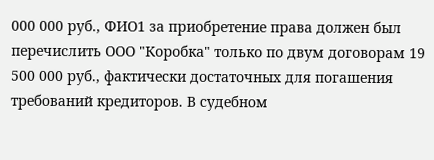000 000 руб., ФИО1 за приобретение права должен был перечислить ООО "Коробка" только по двум договорам 19 500 000 руб., фактически достаточных для погашения требований кредиторов. В судебном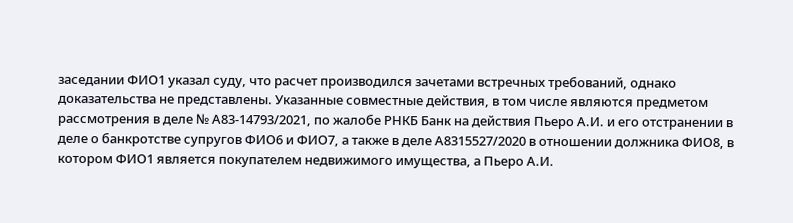заседании ФИО1 указал суду, что расчет производился зачетами встречных требований, однако доказательства не представлены. Указанные совместные действия, в том числе являются предметом рассмотрения в деле № А83-14793/2021, по жалобе РНКБ Банк на действия Пьеро А.И. и его отстранении в деле о банкротстве супругов ФИО6 и ФИО7, а также в деле А8315527/2020 в отношении должника ФИО8, в котором ФИО1 является покупателем недвижимого имущества, а Пьеро А.И.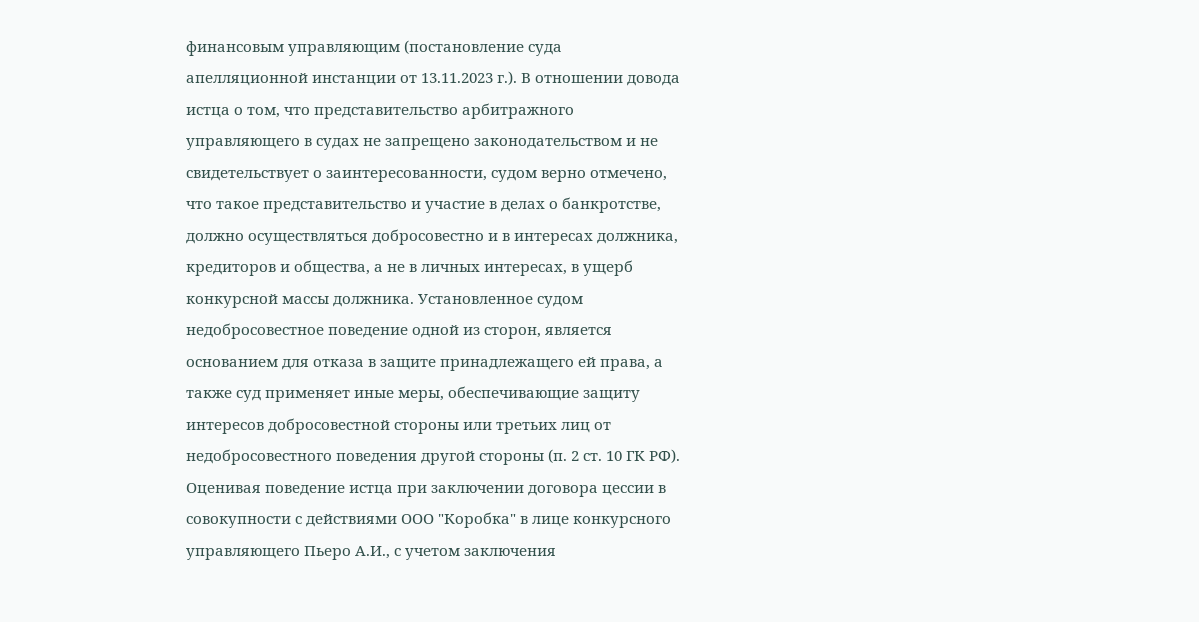финансовым управляющим (постановление суда апелляционной инстанции от 13.11.2023 г.). В отношении довода истца о том, что представительство арбитражного управляющего в судах не запрещено законодательством и не свидетельствует о заинтересованности, судом верно отмечено, что такое представительство и участие в делах о банкротстве, должно осуществляться добросовестно и в интересах должника, кредиторов и общества, а не в личных интересах, в ущерб конкурсной массы должника. Установленное судом недобросовестное поведение одной из сторон, является основанием для отказа в защите принадлежащего ей права, а также суд применяет иные меры, обеспечивающие защиту интересов добросовестной стороны или третьих лиц от недобросовестного поведения другой стороны (п. 2 ст. 10 ГК РФ). Оценивая поведение истца при заключении договора цессии в совокупности с действиями ООО "Коробка" в лице конкурсного управляющего Пьеро А.И., с учетом заключения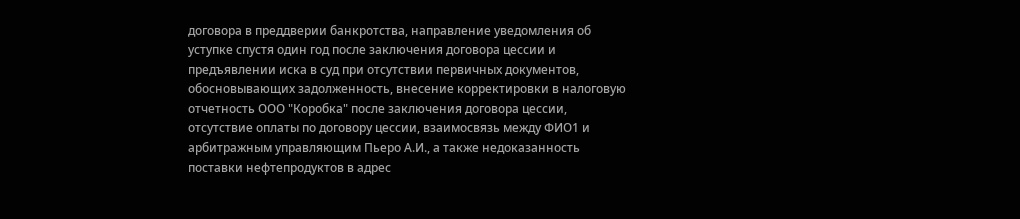договора в преддверии банкротства, направление уведомления об уступке спустя один год после заключения договора цессии и предъявлении иска в суд при отсутствии первичных документов, обосновывающих задолженность, внесение корректировки в налоговую отчетность ООО "Коробка" после заключения договора цессии, отсутствие оплаты по договору цессии, взаимосвязь между ФИО1 и арбитражным управляющим Пьеро А.И., а также недоказанность поставки нефтепродуктов в адрес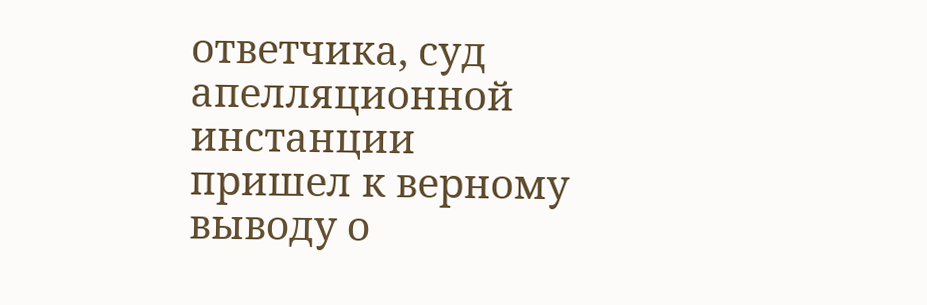ответчика, суд апелляционной инстанции пришел к верному выводу о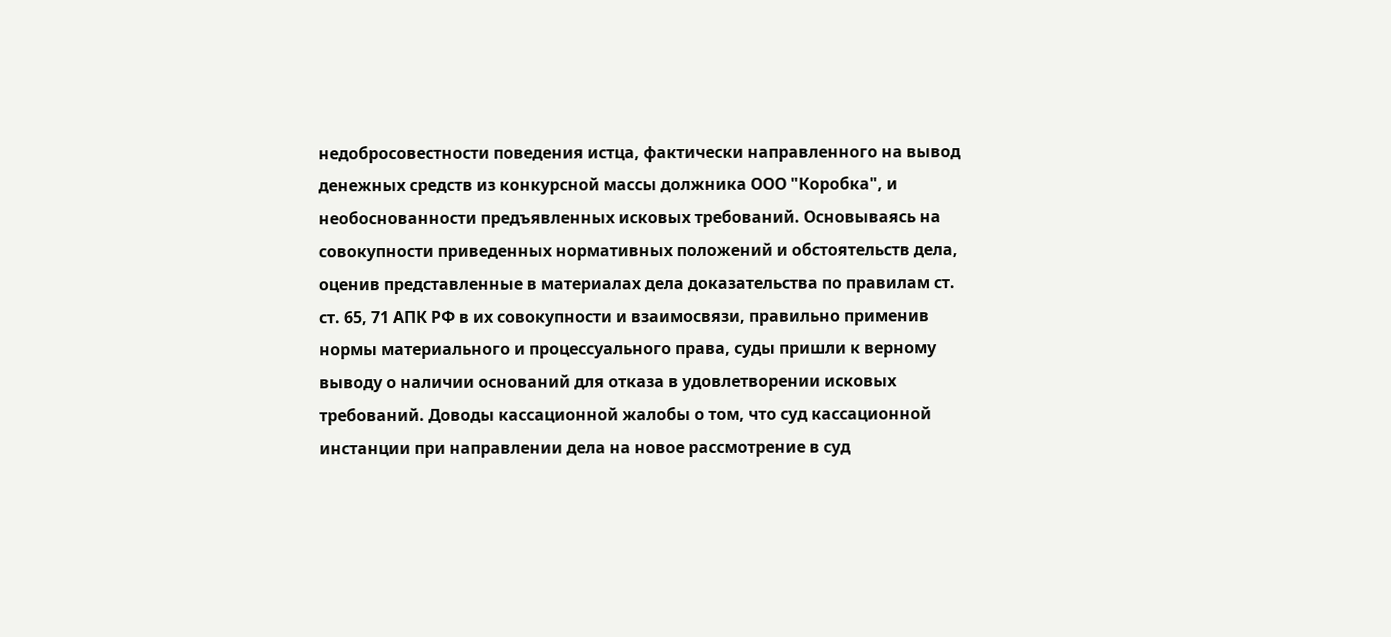недобросовестности поведения истца, фактически направленного на вывод денежных средств из конкурсной массы должника ООО "Коробка", и необоснованности предъявленных исковых требований. Основываясь на совокупности приведенных нормативных положений и обстоятельств дела, оценив представленные в материалах дела доказательства по правилам ст. ст. 65, 71 АПК РФ в их совокупности и взаимосвязи, правильно применив нормы материального и процессуального права, суды пришли к верному выводу о наличии оснований для отказа в удовлетворении исковых требований. Доводы кассационной жалобы о том, что суд кассационной инстанции при направлении дела на новое рассмотрение в суд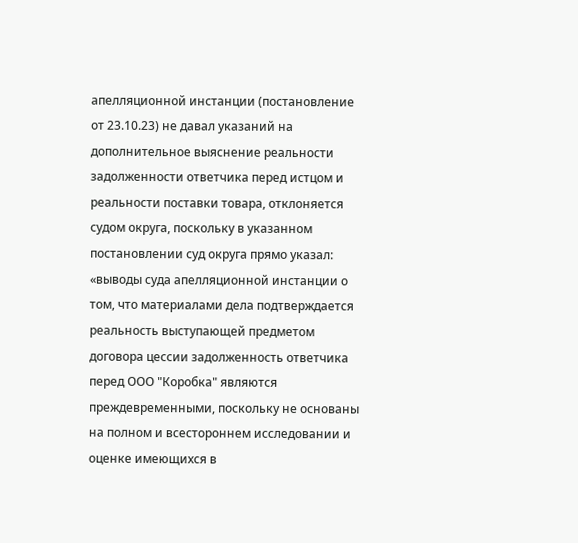апелляционной инстанции (постановление от 23.10.23) не давал указаний на дополнительное выяснение реальности задолженности ответчика перед истцом и реальности поставки товара, отклоняется судом округа, поскольку в указанном постановлении суд округа прямо указал: «выводы суда апелляционной инстанции о том, что материалами дела подтверждается реальность выступающей предметом договора цессии задолженность ответчика перед ООО "Коробка" являются преждевременными, поскольку не основаны на полном и всестороннем исследовании и оценке имеющихся в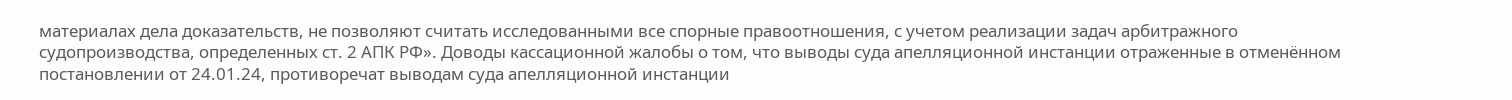материалах дела доказательств, не позволяют считать исследованными все спорные правоотношения, с учетом реализации задач арбитражного судопроизводства, определенных ст. 2 АПК РФ». Доводы кассационной жалобы о том, что выводы суда апелляционной инстанции отраженные в отменённом постановлении от 24.01.24, противоречат выводам суда апелляционной инстанции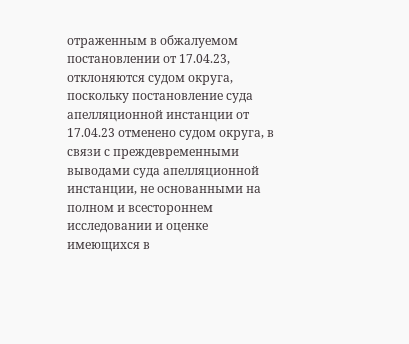отраженным в обжалуемом постановлении от 17.04.23, отклоняются судом округа, поскольку постановление суда апелляционной инстанции от 17.04.23 отменено судом округа, в связи с преждевременными выводами суда апелляционной инстанции, не основанными на полном и всестороннем исследовании и оценке имеющихся в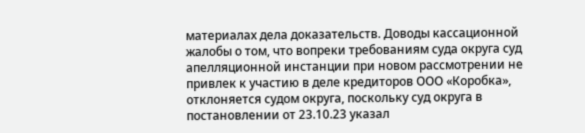материалах дела доказательств. Доводы кассационной жалобы о том, что вопреки требованиям суда округа суд апелляционной инстанции при новом рассмотрении не привлек к участию в деле кредиторов ООО «Коробка», отклоняется судом округа, поскольку суд округа в постановлении от 23.10.23 указал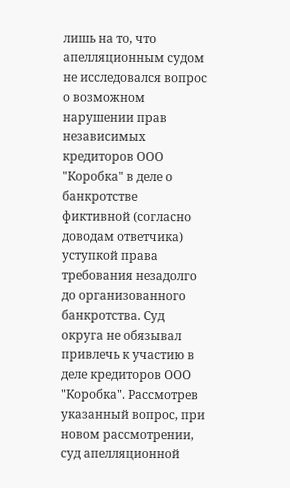лишь на то, что апелляционным судом не исследовался вопрос о возможном нарушении прав независимых кредиторов ООО "Коробка" в деле о банкротстве фиктивной (согласно доводам ответчика) уступкой права требования незадолго до организованного банкротства. Суд округа не обязывал привлечь к участию в деле кредиторов ООО "Коробка". Рассмотрев указанный вопрос, при новом рассмотрении, суд апелляционной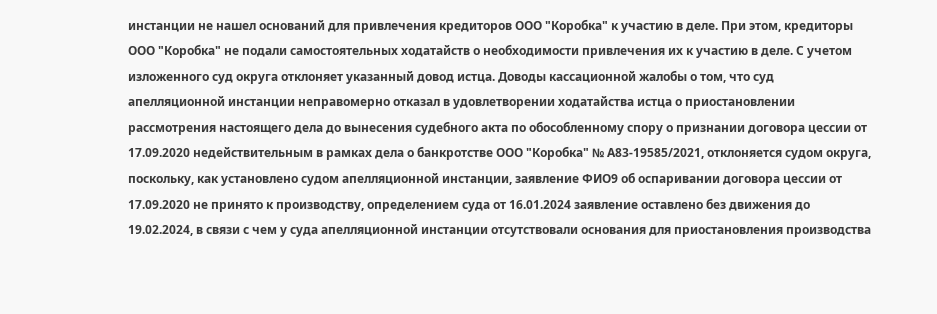инстанции не нашел оснований для привлечения кредиторов ООО "Коробка" к участию в деле. При этом, кредиторы ООО "Коробка" не подали самостоятельных ходатайств о необходимости привлечения их к участию в деле. С учетом изложенного суд округа отклоняет указанный довод истца. Доводы кассационной жалобы о том, что суд апелляционной инстанции неправомерно отказал в удовлетворении ходатайства истца о приостановлении рассмотрения настоящего дела до вынесения судебного акта по обособленному спору о признании договора цессии от 17.09.2020 недействительным в рамках дела о банкротстве ООО "Коробка" № А83-19585/2021, отклоняется судом округа, поскольку, как установлено судом апелляционной инстанции, заявление ФИО9 об оспаривании договора цессии от 17.09.2020 не принято к производству, определением суда от 16.01.2024 заявление оставлено без движения до 19.02.2024, в связи с чем у суда апелляционной инстанции отсутствовали основания для приостановления производства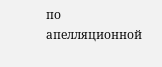по апелляционной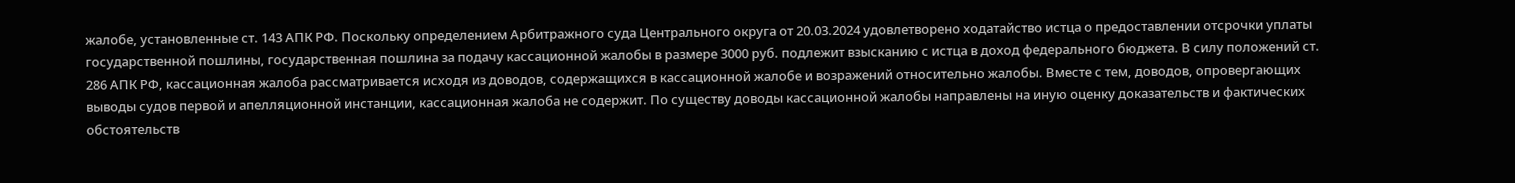жалобе, установленные ст. 143 АПК РФ. Поскольку определением Арбитражного суда Центрального округа от 20.03.2024 удовлетворено ходатайство истца о предоставлении отсрочки уплаты государственной пошлины, государственная пошлина за подачу кассационной жалобы в размере 3000 руб. подлежит взысканию с истца в доход федерального бюджета. В силу положений ст. 286 АПК РФ, кассационная жалоба рассматривается исходя из доводов, содержащихся в кассационной жалобе и возражений относительно жалобы. Вместе с тем, доводов, опровергающих выводы судов первой и апелляционной инстанции, кассационная жалоба не содержит. По существу доводы кассационной жалобы направлены на иную оценку доказательств и фактических обстоятельств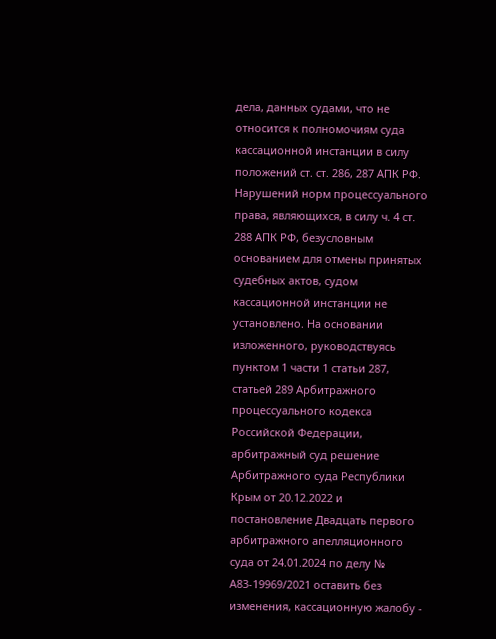дела, данных судами, что не относится к полномочиям суда кассационной инстанции в силу положений ст. ст. 286, 287 АПК РФ. Нарушений норм процессуального права, являющихся, в силу ч. 4 ст. 288 АПК РФ, безусловным основанием для отмены принятых судебных актов, судом кассационной инстанции не установлено. На основании изложенного, руководствуясь пунктом 1 части 1 статьи 287, статьей 289 Арбитражного процессуального кодекса Российской Федерации, арбитражный суд решение Арбитражного суда Республики Крым от 20.12.2022 и постановление Двадцать первого арбитражного апелляционного суда от 24.01.2024 по делу № А83-19969/2021 оставить без изменения, кассационную жалобу -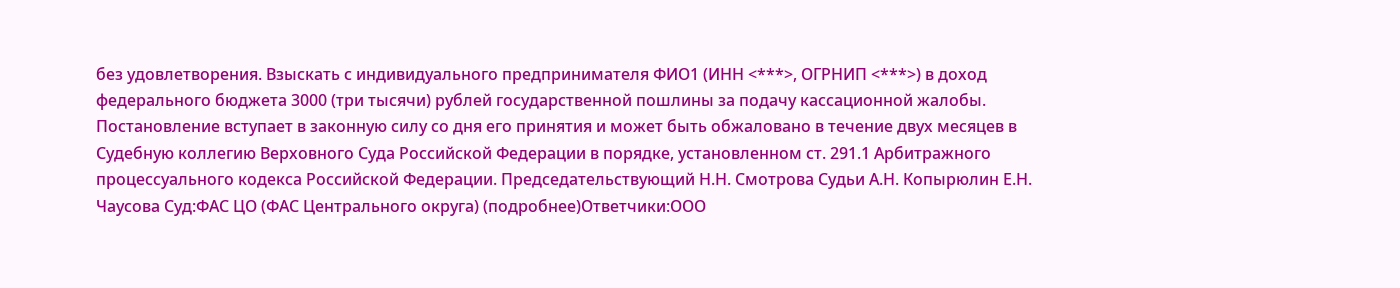без удовлетворения. Взыскать с индивидуального предпринимателя ФИО1 (ИНН <***>, ОГРНИП <***>) в доход федерального бюджета 3000 (три тысячи) рублей государственной пошлины за подачу кассационной жалобы. Постановление вступает в законную силу со дня его принятия и может быть обжаловано в течение двух месяцев в Судебную коллегию Верховного Суда Российской Федерации в порядке, установленном ст. 291.1 Арбитражного процессуального кодекса Российской Федерации. Председательствующий Н.Н. Смотрова Судьи А.Н. Копырюлин Е.Н. Чаусова Суд:ФАС ЦО (ФАС Центрального округа) (подробнее)Ответчики:ООО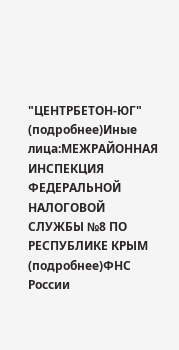"ЦЕНТРБЕТОН-ЮГ" (подробнее)Иные лица:МЕЖРАЙОННАЯ ИНСПЕКЦИЯ ФЕДЕРАЛЬНОЙ НАЛОГОВОЙ СЛУЖБЫ №8 ПО РЕСПУБЛИКЕ КРЫМ (подробнее)ФНС России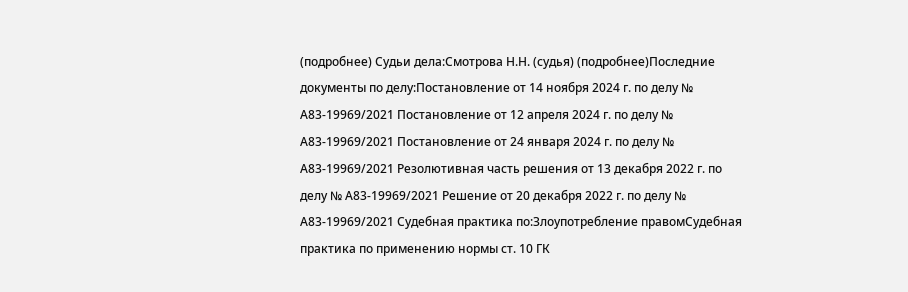(подробнее) Судьи дела:Смотрова Н.Н. (судья) (подробнее)Последние документы по делу:Постановление от 14 ноября 2024 г. по делу № А83-19969/2021 Постановление от 12 апреля 2024 г. по делу № А83-19969/2021 Постановление от 24 января 2024 г. по делу № А83-19969/2021 Резолютивная часть решения от 13 декабря 2022 г. по делу № А83-19969/2021 Решение от 20 декабря 2022 г. по делу № А83-19969/2021 Судебная практика по:Злоупотребление правомСудебная практика по применению нормы ст. 10 ГК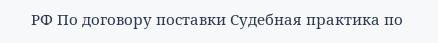РФ По договору поставки Судебная практика по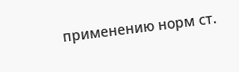применению норм ст.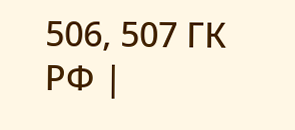506, 507 ГК РФ |